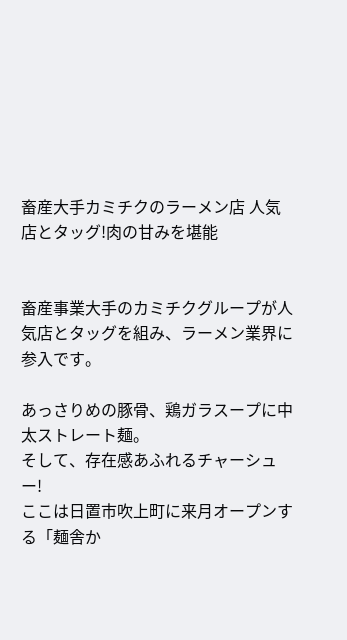畜産大手カミチクのラーメン店 人気店とタッグ!肉の甘みを堪能


畜産事業大手のカミチクグループが人気店とタッグを組み、ラーメン業界に参入です。

あっさりめの豚骨、鶏ガラスープに中太ストレート麺。
そして、存在感あふれるチャーシュー!
ここは日置市吹上町に来月オープンする「麺舎か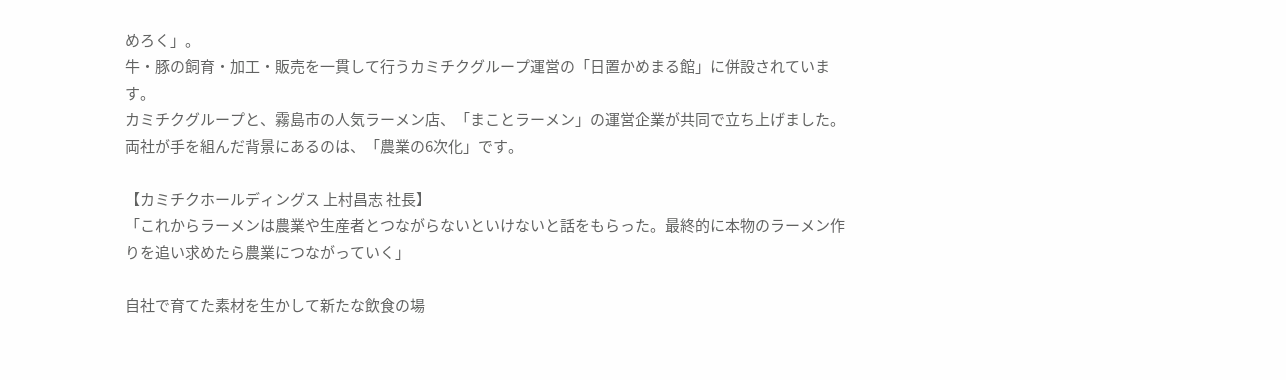めろく」。
牛・豚の飼育・加工・販売を一貫して行うカミチクグループ運営の「日置かめまる館」に併設されています。
カミチクグループと、霧島市の人気ラーメン店、「まことラーメン」の運営企業が共同で立ち上げました。
両社が手を組んだ背景にあるのは、「農業の6次化」です。

【カミチクホールディングス 上村昌志 社長】
「これからラーメンは農業や生産者とつながらないといけないと話をもらった。最終的に本物のラーメン作りを追い求めたら農業につながっていく」

自社で育てた素材を生かして新たな飲食の場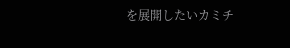を展開したいカミチ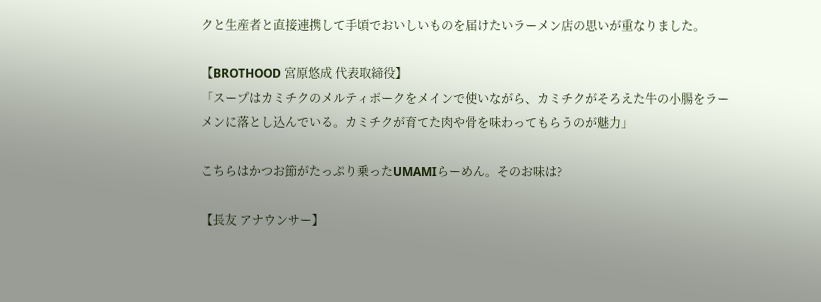クと生産者と直接連携して手頃でおいしいものを届けたいラーメン店の思いが重なりました。

【BROTHOOD 宮原悠成 代表取締役】
「スープはカミチクのメルティポークをメインで使いながら、カミチクがそろえた牛の小腸をラーメンに落とし込んでいる。カミチクが育てた肉や骨を味わってもらうのが魅力」

こちらはかつお節がたっぷり乗ったUMAMIらーめん。そのお味は?

【長友 アナウンサー】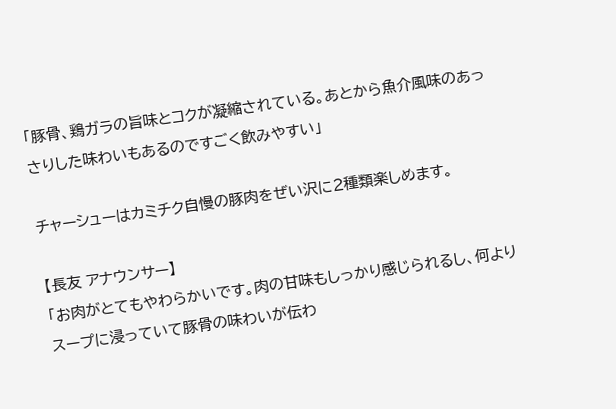「豚骨、鶏ガラの旨味とコクが凝縮されている。あとから魚介風味のあっさりした味わいもあるのですごく飲みやすい」

チャーシューはカミチク自慢の豚肉をぜい沢に2種類楽しめます。

【長友 アナウンサー】
「お肉がとてもやわらかいです。肉の甘味もしっかり感じられるし、何よりスープに浸っていて豚骨の味わいが伝わ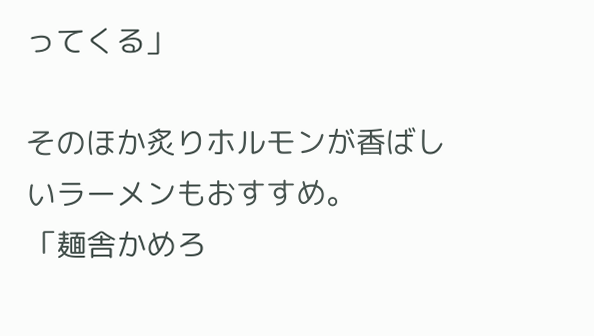ってくる」

そのほか炙りホルモンが香ばしいラーメンもおすすめ。
「麺舎かめろ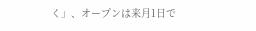く」、オープンは来月1日で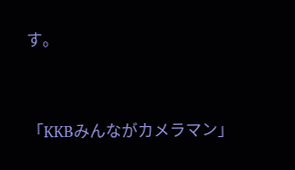す。


「KKBみんながカメラマン」